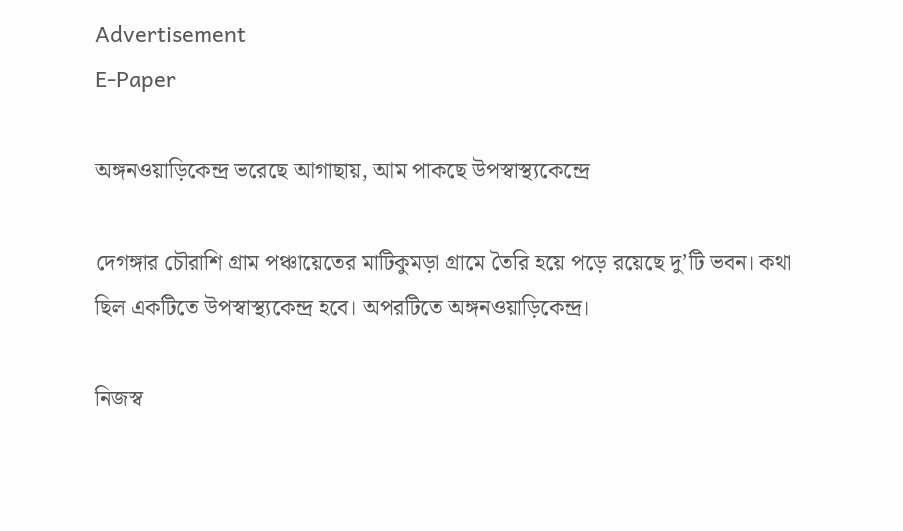Advertisement
E-Paper

অঙ্গনওয়াড়িকেন্দ্র ভরেছে আগাছায়, আম পাকছে উপস্বাস্থ্যকেন্দ্রে

দেগঙ্গার চৌরাশি গ্রাম পঞ্চায়েতের মাটিকুমড়া গ্রামে তৈরি হয়ে পড়ে রয়েছে দু’টি ভবন। কথা ছিল একটিতে উপস্বাস্থ্যকেন্দ্র হবে। অপরটিতে অঙ্গনওয়াড়িকেন্দ্র।

নিজস্ব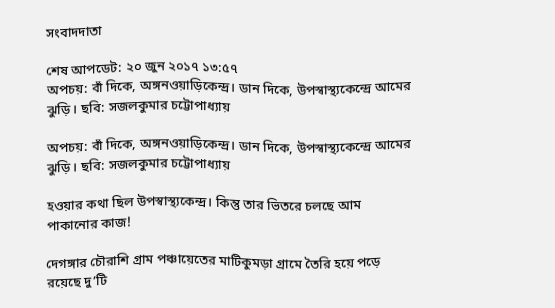সংবাদদাতা

শেষ আপডেট: ২০ জুন ২০১৭ ১৩:৫৭
অপচয়: বাঁ দিকে, অঙ্গনওয়াড়িকেন্দ্র। ডান দিকে, উপস্বাস্থ্যকেন্দ্রে আমের ঝুড়ি। ছবি: সজলকুমার চট্টোপাধ্যায়

অপচয়: বাঁ দিকে, অঙ্গনওয়াড়িকেন্দ্র। ডান দিকে, উপস্বাস্থ্যকেন্দ্রে আমের ঝুড়ি। ছবি: সজলকুমার চট্টোপাধ্যায়

হওয়ার কথা ছিল উপস্বাস্থ্যকেন্দ্র। কিন্তু তার ভিতরে চলছে আম পাকানোর কাজ!

দেগঙ্গার চৌরাশি গ্রাম পঞ্চায়েতের মাটিকুমড়া গ্রামে তৈরি হয়ে পড়ে রয়েছে দু’টি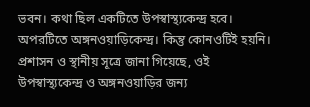ভবন। কথা ছিল একটিতে উপস্বাস্থ্যকেন্দ্র হবে। অপরটিতে অঙ্গনওয়াড়িকেন্দ্র। কিন্তু কোনওটিই হয়নি। প্রশাসন ও স্থানীয় সূত্রে জানা গিয়েছে, ওই উপস্বাস্থ্যকেন্দ্র ও অঙ্গনওয়াড়ির জন্য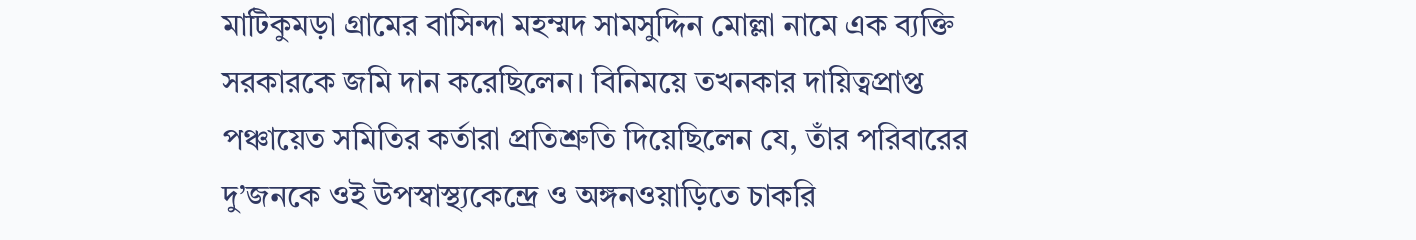মাটিকুমড়া গ্রামের বাসিন্দা মহম্মদ সামসুদ্দিন মোল্লা নামে এক ব্যক্তি সরকারকে জমি দান করেছিলেন। বিনিময়ে তখনকার দায়িত্বপ্রাপ্ত পঞ্চায়েত সমিতির কর্তারা প্রতিশ্রুতি দিয়েছিলেন যে, তাঁর পরিবারের দু’জনকে ওই উপস্বাস্থ্যকেন্দ্রে ও অঙ্গনওয়াড়িতে চাকরি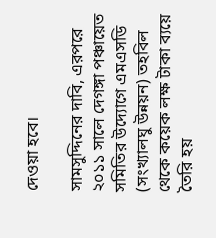দেওয়া হবে।

সামসুদ্দিনের দাবি, এরপরে ২০১১ সালে দেগঙ্গা পঞ্চায়েত সমিতির উদ্যোগে এমএসডি (সংখ্যালঘু উন্নয়ন) তহবিল থেকে কয়েক লক্ষ টাকা ব্যয়ে তৈরি হয়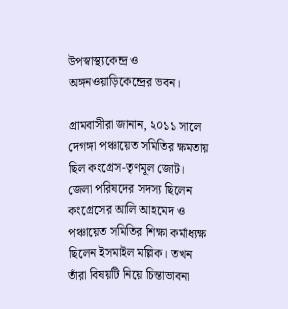উপস্বাস্থ্যকেন্দ্র ও অঙ্গনওয়াড়িকেন্দ্রের ভবন।

গ্রামবাসীরা জানান, ২০১১ সালে দেগঙ্গা পঞ্চায়েত সমিতির ক্ষমতায় ছিল কংগ্রেস-তৃণমূল জোট। জেলা পরিষদের সদস্য ছিলেন কংগ্রেসের আলি আহমেদ ও পঞ্চায়েত সমিতির শিক্ষা কর্মাধ্যক্ষ ছিলেন ইসমাইল মল্লিক। তখন তাঁরা বিষয়টি নিয়ে চিন্তাভাবনা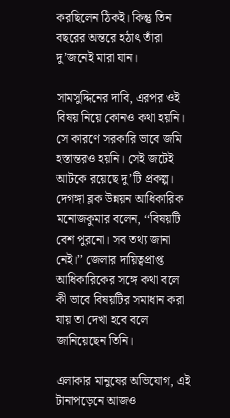করছিলেন ঠিকই। কিন্তু তিন বছরের অন্তরে হঠাৎ তাঁরা দু’জনেই মারা যান।

সামসুদ্দিনের দাবি, এরপর ওই বিষয় নিয়ে কোনও কথা হয়নি। সে কারণে সরকারি ভাবে জমি হস্তান্তরও হয়নি। সেই জটেই আটকে রয়েছে দু’টি প্রকল্প। দেগঙ্গা ব্লক উন্নয়ন আধিকারিক মনোজকুমার বলেন, ‘‘বিষয়টি বেশ পুরনো। সব তথ্য জানা নেই।’’ জেলার দায়িত্বপ্রাপ্ত আধিকারিকের সঙ্গে কথা বলে কী ভাবে বিষয়টির সমাধান করা যায় তা দেখা হবে বলে জানিয়েছেন তিনি।

এলাকার মানুষের অভিযোগ, এই টানাপড়েনে আজও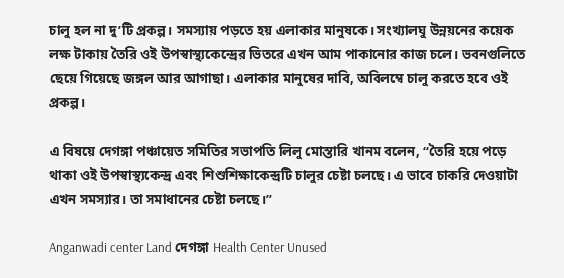চালু হল না দু’টি প্রকল্প। সমস্যায় পড়তে হয় এলাকার মানুষকে। সংখ্যালঘু উন্নয়নের কয়েক লক্ষ টাকায় তৈরি ওই উপস্বাস্থ্যকেন্দ্রের ভিতরে এখন আম পাকানোর কাজ চলে। ভবনগুলিতে ছেয়ে গিয়েছে জঙ্গল আর আগাছা। এলাকার মানুষের দাবি, অবিলম্বে চালু করতে হবে ওই প্রকল্প।

এ বিষয়ে দেগঙ্গা পঞ্চায়েত সমিতির সভাপতি লিলু মোস্তারি খানম বলেন, ‘‘তৈরি হয়ে পড়ে থাকা ওই উপস্বাস্থ্যকেন্দ্র এবং শিশুশিক্ষাকেন্দ্রটি চালুর চেষ্টা চলছে। এ ভাবে চাকরি দেওয়াটা এখন সমস্যার। তা সমাধানের চেষ্টা চলছে।’’

Anganwadi center Land দেগঙ্গা Health Center Unused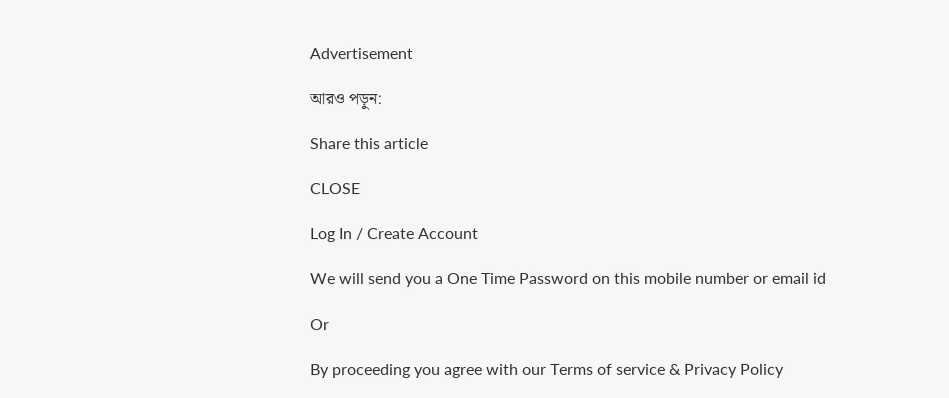Advertisement

আরও পড়ুন:

Share this article

CLOSE

Log In / Create Account

We will send you a One Time Password on this mobile number or email id

Or

By proceeding you agree with our Terms of service & Privacy Policy